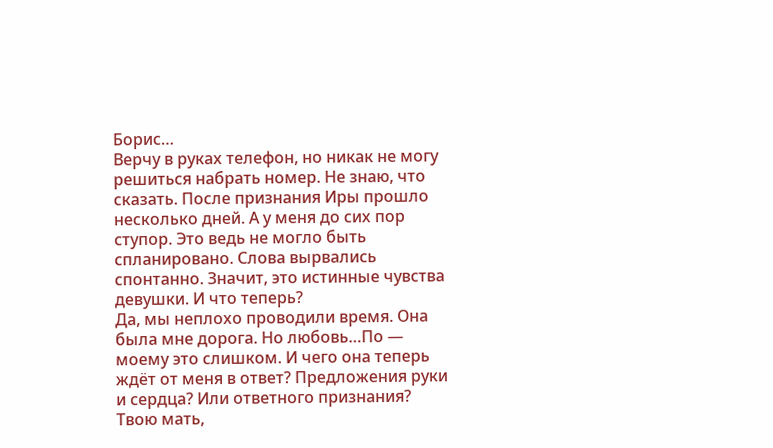Борис…
Верчу в руках телефон, но никак не могу решиться набрать номер. Не знаю, что сказать. После признания Иры прошло несколько дней. А у меня до сих пор ступор. Это ведь не могло быть спланировано. Слова вырвались спонтанно. Значит, это истинные чувства девушки. И что теперь?
Да, мы неплохо проводили время. Она была мне дорога. Но любовь…По — моему это слишком. И чего она теперь ждёт от меня в ответ? Предложения руки и сердца? Или ответного признания? Твою мать,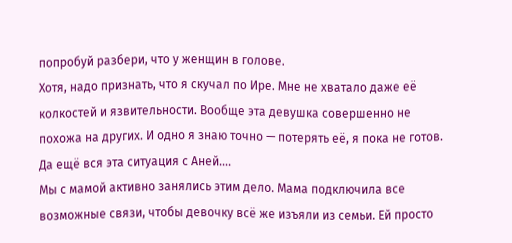попробуй разбери, что у женщин в голове.
Хотя, надо признать, что я скучал по Ире. Мне не хватало даже её колкостей и язвительности. Вообще эта девушка совершенно не похожа на других. И одно я знаю точно — потерять её, я пока не готов. Да ещё вся эта ситуация с Аней….
Мы с мамой активно занялись этим дело. Мама подключила все возможные связи, чтобы девочку всё же изъяли из семьи. Ей просто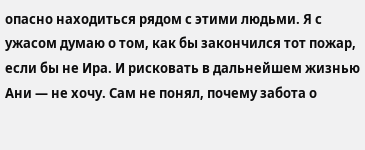опасно находиться рядом с этими людьми. Я с ужасом думаю о том, как бы закончился тот пожар, если бы не Ира. И рисковать в дальнейшем жизнью Ани — не хочу. Сам не понял, почему забота о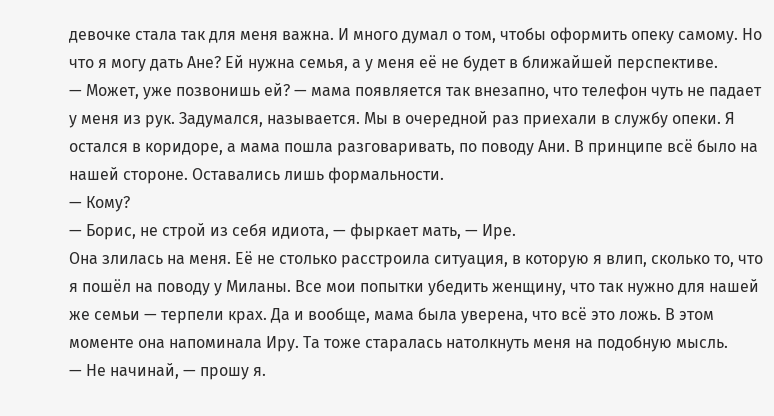девочке стала так для меня важна. И много думал о том, чтобы оформить опеку самому. Но что я могу дать Ане? Ей нужна семья, а у меня её не будет в ближайшей перспективе.
— Может, уже позвонишь ей? — мама появляется так внезапно, что телефон чуть не падает у меня из рук. Задумался, называется. Мы в очередной раз приехали в службу опеки. Я остался в коридоре, а мама пошла разговаривать, по поводу Ани. В принципе всё было на нашей стороне. Оставались лишь формальности.
— Кому?
— Борис, не строй из себя идиота, — фыркает мать, — Ире.
Она злилась на меня. Её не столько расстроила ситуация, в которую я влип, сколько то, что я пошёл на поводу у Миланы. Все мои попытки убедить женщину, что так нужно для нашей же семьи — терпели крах. Да и вообще, мама была уверена, что всё это ложь. В этом моменте она напоминала Иру. Та тоже старалась натолкнуть меня на подобную мысль.
— Не начинай, — прошу я.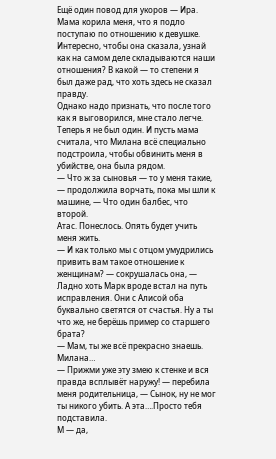Ещё один повод для укоров — Ира. Мама корила меня, что я подло поступаю по отношению к девушке. Интересно, чтобы она сказала, узнай как на самом деле складываются наши отношения? В какой — то степени я был даже рад, что хоть здесь не сказал правду.
Однако надо признать, что после того как я выговорился, мне стало легче. Теперь я не был один. И пусть мама считала, что Милана всё специально подстроила, чтобы обвинить меня в убийстве, она была рядом.
— Что ж за сыновья — то у меня такие, — продолжила ворчать, пока мы шли к машине, — Что один балбес, что второй.
Атас. Понеслось. Опять будет учить меня жить.
— И как только мы с отцом умудрились привить вам такое отношение к женщинам? — сокрушалась она, — Ладно хоть Марк вроде встал на путь исправления. Они с Алисой оба буквально светятся от счастья. Ну а ты что же, не берёшь пример со старшего брата?
— Мам, ты же всё прекрасно знаешь. Милана…
— Прижми уже эту змею к стенке и вся правда всплывёт наружу! — перебила меня родительница, — Сынок, ну не мог ты никого убить. А эта….Просто тебя подставила.
М — да,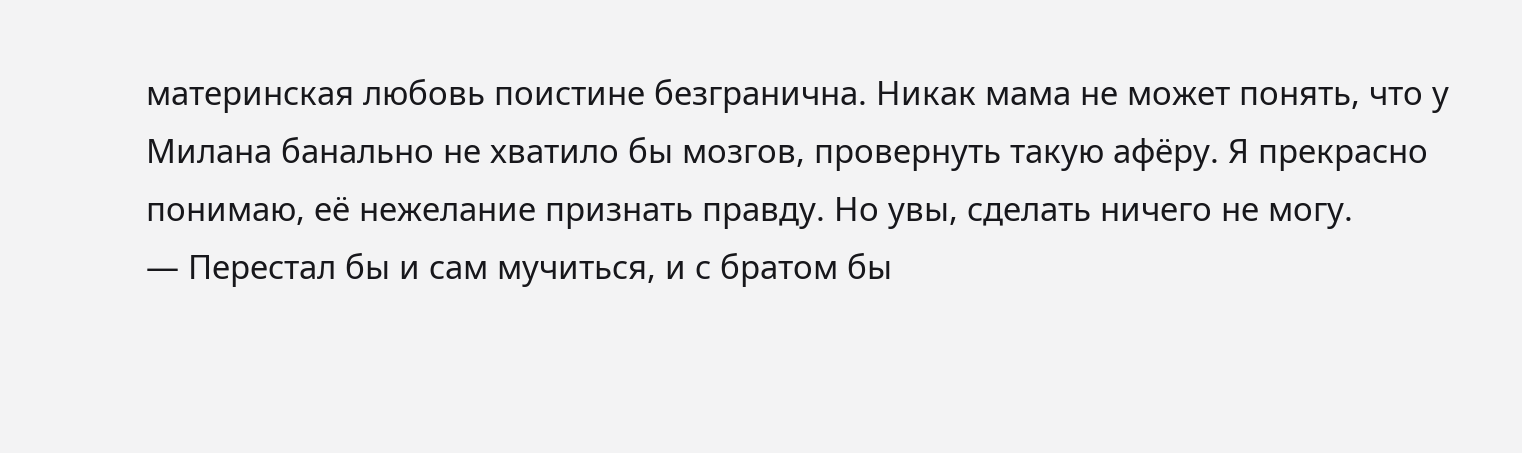материнская любовь поистине безгранична. Никак мама не может понять, что у Милана банально не хватило бы мозгов, провернуть такую афёру. Я прекрасно понимаю, её нежелание признать правду. Но увы, сделать ничего не могу.
— Перестал бы и сам мучиться, и с братом бы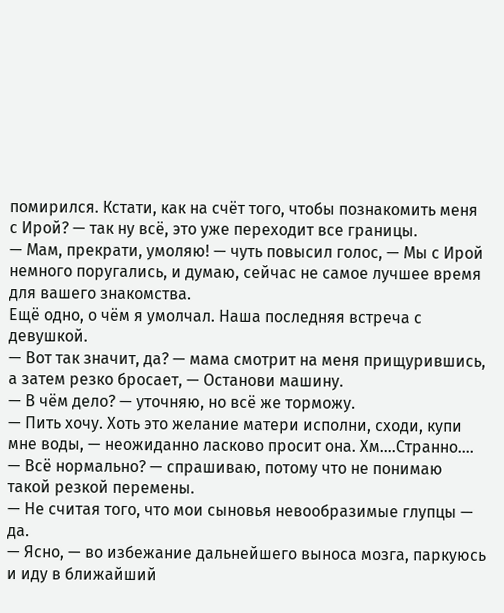помирился. Кстати, как на счёт того, чтобы познакомить меня с Ирой? — так ну всё, это уже переходит все границы.
— Мам, прекрати, умоляю! — чуть повысил голос, — Мы с Ирой немного поругались, и думаю, сейчас не самое лучшее время для вашего знакомства.
Ещё одно, о чём я умолчал. Наша последняя встреча с девушкой.
— Вот так значит, да? — мама смотрит на меня прищурившись, а затем резко бросает, — Останови машину.
— В чём дело? — уточняю, но всё же торможу.
— Пить хочу. Хоть это желание матери исполни, сходи, купи мне воды, — неожиданно ласково просит она. Хм….Странно….
— Всё нормально? — спрашиваю, потому что не понимаю такой резкой перемены.
— Не считая того, что мои сыновья невообразимые глупцы — да.
— Ясно, — во избежание дальнейшего выноса мозга, паркуюсь и иду в ближайший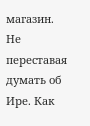магазин. Не переставая думать об Ире. Как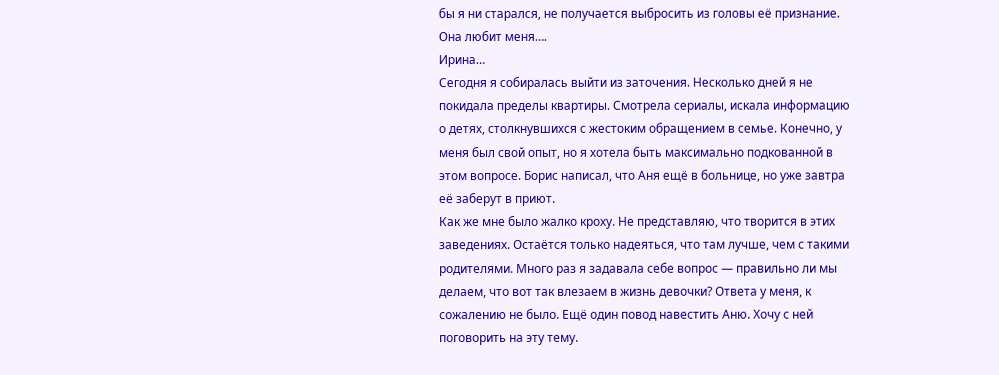бы я ни старался, не получается выбросить из головы её признание. Она любит меня….
Ирина…
Сегодня я собиралась выйти из заточения. Несколько дней я не покидала пределы квартиры. Смотрела сериалы, искала информацию о детях, столкнувшихся с жестоким обращением в семье. Конечно, у меня был свой опыт, но я хотела быть максимально подкованной в этом вопросе. Борис написал, что Аня ещё в больнице, но уже завтра её заберут в приют.
Как же мне было жалко кроху. Не представляю, что творится в этих заведениях. Остаётся только надеяться, что там лучше, чем с такими родителями. Много раз я задавала себе вопрос — правильно ли мы делаем, что вот так влезаем в жизнь девочки? Ответа у меня, к сожалению не было. Ещё один повод навестить Аню. Хочу с ней поговорить на эту тему.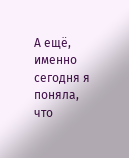А ещё, именно сегодня я поняла, что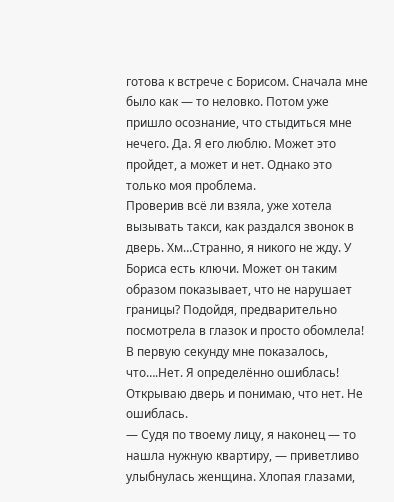готова к встрече с Борисом. Сначала мне было как — то неловко. Потом уже пришло осознание, что стыдиться мне нечего. Да. Я его люблю. Может это пройдет, а может и нет. Однако это только моя проблема.
Проверив всё ли взяла, уже хотела вызывать такси, как раздался звонок в дверь. Хм…Странно, я никого не жду. У Бориса есть ключи. Может он таким образом показывает, что не нарушает границы? Подойдя, предварительно посмотрела в глазок и просто обомлела! В первую секунду мне показалось, что….Нет. Я определённо ошиблась!
Открываю дверь и понимаю, что нет. Не ошиблась.
— Судя по твоему лицу, я наконец — то нашла нужную квартиру, — приветливо улыбнулась женщина. Хлопая глазами,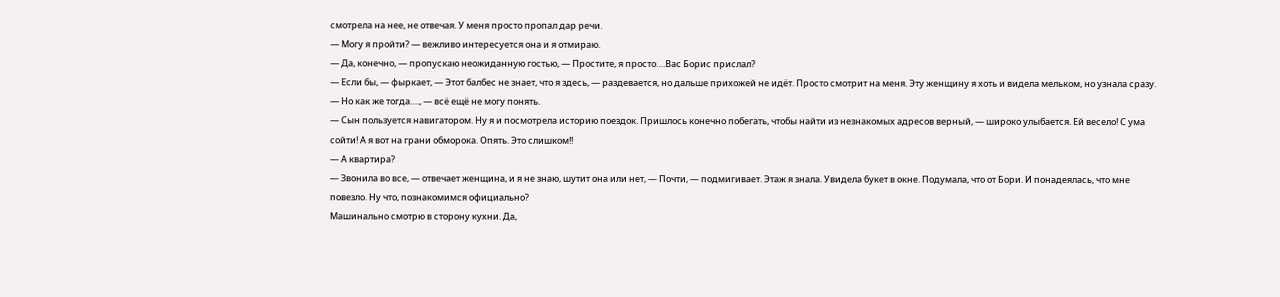смотрела на нее, не отвечая. У меня просто пропал дар речи.
— Могу я пройти? — вежливо интересуется она и я отмираю.
— Да, конечно, — пропускаю неожиданную гостью, — Простите, я просто….Вас Борис прислал?
— Если бы, — фыркает, — Этот балбес не знает, что я здесь, — раздевается, но дальше прихожей не идёт. Просто смотрит на меня. Эту женщину я хоть и видела мельком, но узнала сразу.
— Но как же тогда…., — всё ещё не могу понять.
— Сын пользуется навигатором. Ну я и посмотрела историю поездок. Пришлось конечно побегать, чтобы найти из незнакомых адресов верный, — широко улыбается. Ей весело! С ума сойти! А я вот на грани обморока. Опять. Это слишком!!
— А квартира?
— Звонила во все, — отвечает женщина, и я не знаю, шутит она или нет, — Почти, — подмигивает. Этаж я знала. Увидела букет в окне. Подумала, что от Бори. И понадеялась, что мне повезло. Ну что, познакомимся официально?
Машинально смотрю в сторону кухни. Да,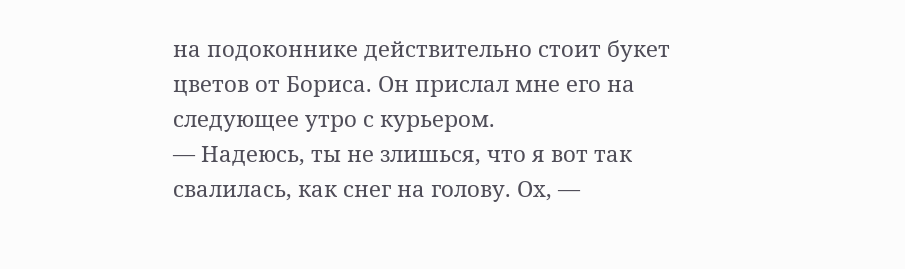на подоконнике действительно стоит букет цветов от Бориса. Он прислал мне его на следующее утро с курьером.
— Надеюсь, ты не злишься, что я вот так свалилась, как снег на голову. Ох, —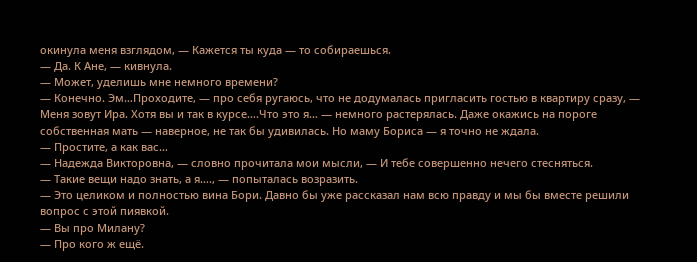окинула меня взглядом, — Кажется ты куда — то собираешься.
— Да. К Ане, — кивнула.
— Может, уделишь мне немного времени?
— Конечно. Эм…Проходите, — про себя ругаюсь, что не додумалась пригласить гостью в квартиру сразу, — Меня зовут Ира. Хотя вы и так в курсе….Что это я… — немного растерялась. Даже окажись на пороге собственная мать — наверное, не так бы удивилась. Но маму Бориса — я точно не ждала.
— Простите, а как вас…
— Надежда Викторовна, — словно прочитала мои мысли, — И тебе совершенно нечего стесняться.
— Такие вещи надо знать, а я…., — попыталась возразить.
— Это целиком и полностью вина Бори. Давно бы уже рассказал нам всю правду и мы бы вместе решили вопрос с этой пиявкой.
— Вы про Милану?
— Про кого ж ещё.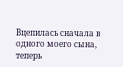Вцепилась сначала в одного моего сына, теперь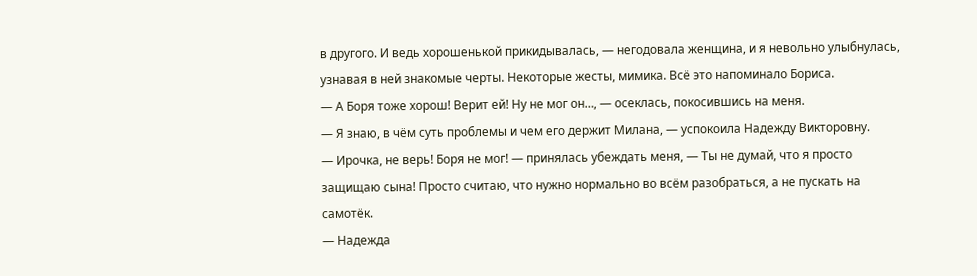в другого. И ведь хорошенькой прикидывалась, — негодовала женщина, и я невольно улыбнулась, узнавая в ней знакомые черты. Некоторые жесты, мимика. Всё это напоминало Бориса.
— А Боря тоже хорош! Верит ей! Ну не мог он…, — осеклась, покосившись на меня.
— Я знаю, в чём суть проблемы и чем его держит Милана, — успокоила Надежду Викторовну.
— Ирочка, не верь! Боря не мог! — принялась убеждать меня, — Ты не думай, что я просто защищаю сына! Просто считаю, что нужно нормально во всём разобраться, а не пускать на самотёк.
— Надежда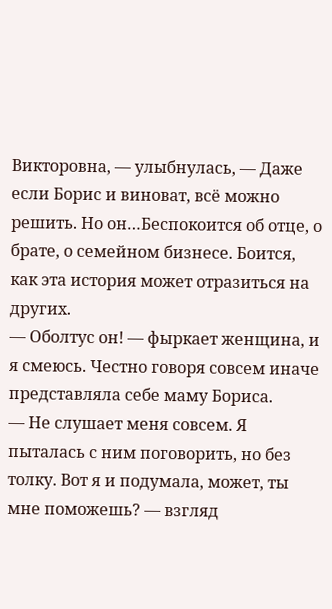Викторовна, — улыбнулась, — Даже если Борис и виноват, всё можно решить. Но он…Беспокоится об отце, о брате, о семейном бизнесе. Боится, как эта история может отразиться на других.
— Оболтус он! — фыркает женщина, и я смеюсь. Честно говоря совсем иначе представляла себе маму Бориса.
— Не слушает меня совсем. Я пыталась с ним поговорить, но без толку. Вот я и подумала, может, ты мне поможешь? — взгляд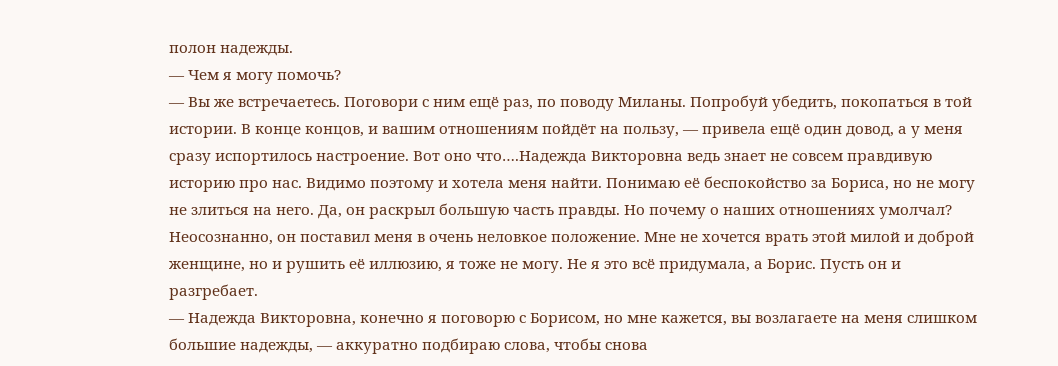полон надежды.
— Чем я могу помочь?
— Вы же встречаетесь. Поговори с ним ещё раз, по поводу Миланы. Попробуй убедить, покопаться в той истории. В конце концов, и вашим отношениям пойдёт на пользу, — привела ещё один довод, а у меня сразу испортилось настроение. Вот оно что….Надежда Викторовна ведь знает не совсем правдивую историю про нас. Видимо поэтому и хотела меня найти. Понимаю её беспокойство за Бориса, но не могу не злиться на него. Да, он раскрыл большую часть правды. Но почему о наших отношениях умолчал? Неосознанно, он поставил меня в очень неловкое положение. Мне не хочется врать этой милой и доброй женщине, но и рушить её иллюзию, я тоже не могу. Не я это всё придумала, а Борис. Пусть он и разгребает.
— Надежда Викторовна, конечно я поговорю с Борисом, но мне кажется, вы возлагаете на меня слишком большие надежды, — аккуратно подбираю слова, чтобы снова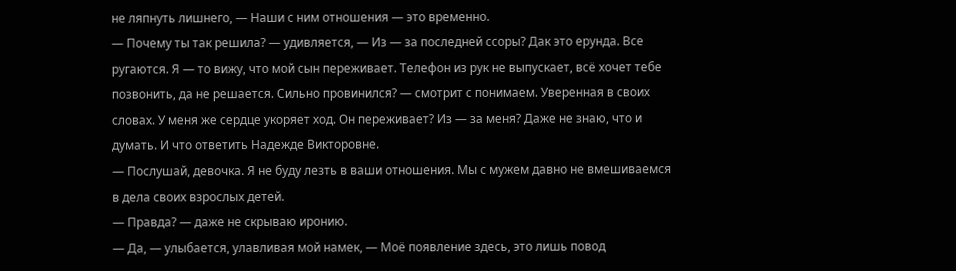не ляпнуть лишнего, — Наши с ним отношения — это временно.
— Почему ты так решила? — удивляется, — Из — за последней ссоры? Дак это ерунда. Все ругаются. Я — то вижу, что мой сын переживает. Телефон из рук не выпускает, всё хочет тебе позвонить, да не решается. Сильно провинился? — смотрит с понимаем. Уверенная в своих словах. У меня же сердце укоряет ход. Он переживает? Из — за меня? Даже не знаю, что и думать. И что ответить Надежде Викторовне.
— Послушай, девочка. Я не буду лезть в ваши отношения. Мы с мужем давно не вмешиваемся в дела своих взрослых детей.
— Правда? — даже не скрываю иронию.
— Да, — улыбается, улавливая мой намек, — Моё появление здесь, это лишь повод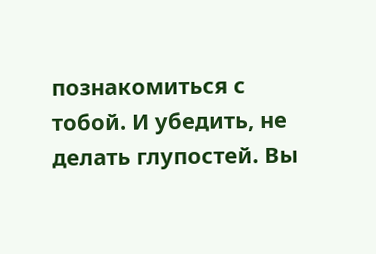познакомиться с тобой. И убедить, не делать глупостей. Вы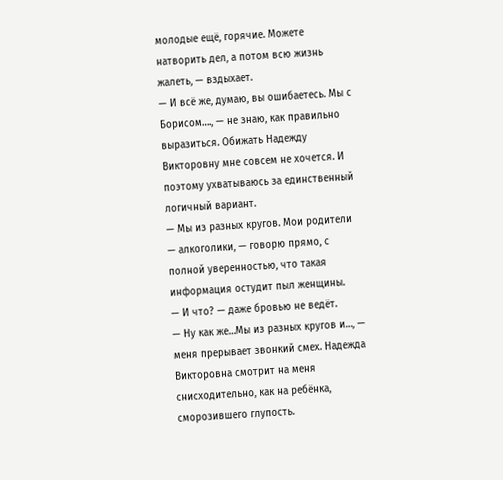молодые ещё, горячие. Можете натворить дел, а потом всю жизнь жалеть, — вздыхает.
— И всё же, думаю, вы ошибаетесь. Мы с Борисом…., — не знаю, как правильно выразиться. Обижать Надежду Викторовну мне совсем не хочется. И поэтому ухватываюсь за единственный логичный вариант.
— Мы из разных кругов. Мои родители — алкоголики, — говорю прямо, с полной уверенностью, что такая информация остудит пыл женщины.
— И что? — даже бровью не ведёт.
— Ну как же…Мы из разных кругов и…, — меня прерывает звонкий смех. Надежда Викторовна смотрит на меня снисходительно, как на ребёнка, сморозившего глупость.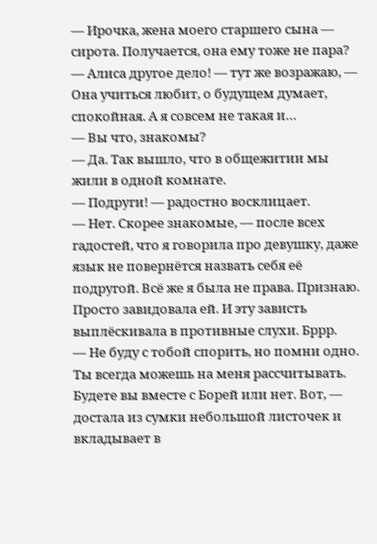— Ирочка, жена моего старшего сына — сирота. Получается, она ему тоже не пара?
— Алиса другое дело! — тут же возражаю, — Она учиться любит, о будущем думает, спокойная. А я совсем не такая и…
— Вы что, знакомы?
— Да. Так вышло, что в общежитии мы жили в одной комнате.
— Подруги! — радостно восклицает.
— Нет. Скорее знакомые, — после всех гадостей, что я говорила про девушку, даже язык не повернётся назвать себя её подругой. Всё же я была не права. Признаю. Просто завидовала ей. И эту зависть выплёскивала в противные слухи. Бррр.
— Не буду с тобой спорить, но помни одно. Ты всегда можешь на меня рассчитывать. Будете вы вместе с Борей или нет. Вот, — достала из сумки небольшой листочек и вкладывает в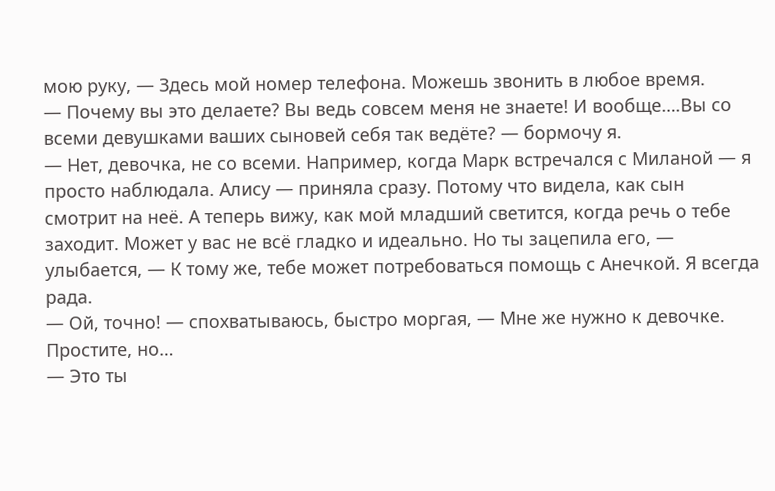мою руку, — Здесь мой номер телефона. Можешь звонить в любое время.
— Почему вы это делаете? Вы ведь совсем меня не знаете! И вообще….Вы со всеми девушками ваших сыновей себя так ведёте? — бормочу я.
— Нет, девочка, не со всеми. Например, когда Марк встречался с Миланой — я просто наблюдала. Алису — приняла сразу. Потому что видела, как сын смотрит на неё. А теперь вижу, как мой младший светится, когда речь о тебе заходит. Может у вас не всё гладко и идеально. Но ты зацепила его, — улыбается, — К тому же, тебе может потребоваться помощь с Анечкой. Я всегда рада.
— Ой, точно! — спохватываюсь, быстро моргая, — Мне же нужно к девочке. Простите, но…
— Это ты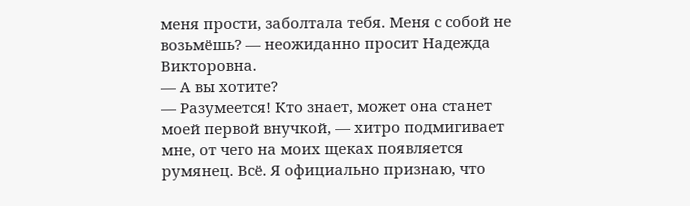меня прости, заболтала тебя. Меня с собой не возьмёшь? — неожиданно просит Надежда Викторовна.
— А вы хотите?
— Разумеется! Кто знает, может она станет моей первой внучкой, — хитро подмигивает мне, от чего на моих щеках появляется румянец. Всё. Я официально признаю, что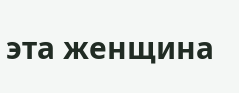эта женщина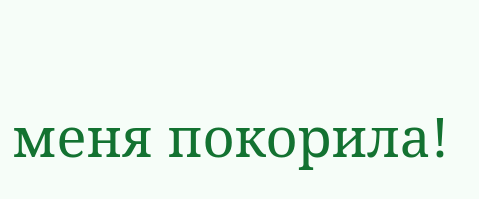меня покорила!